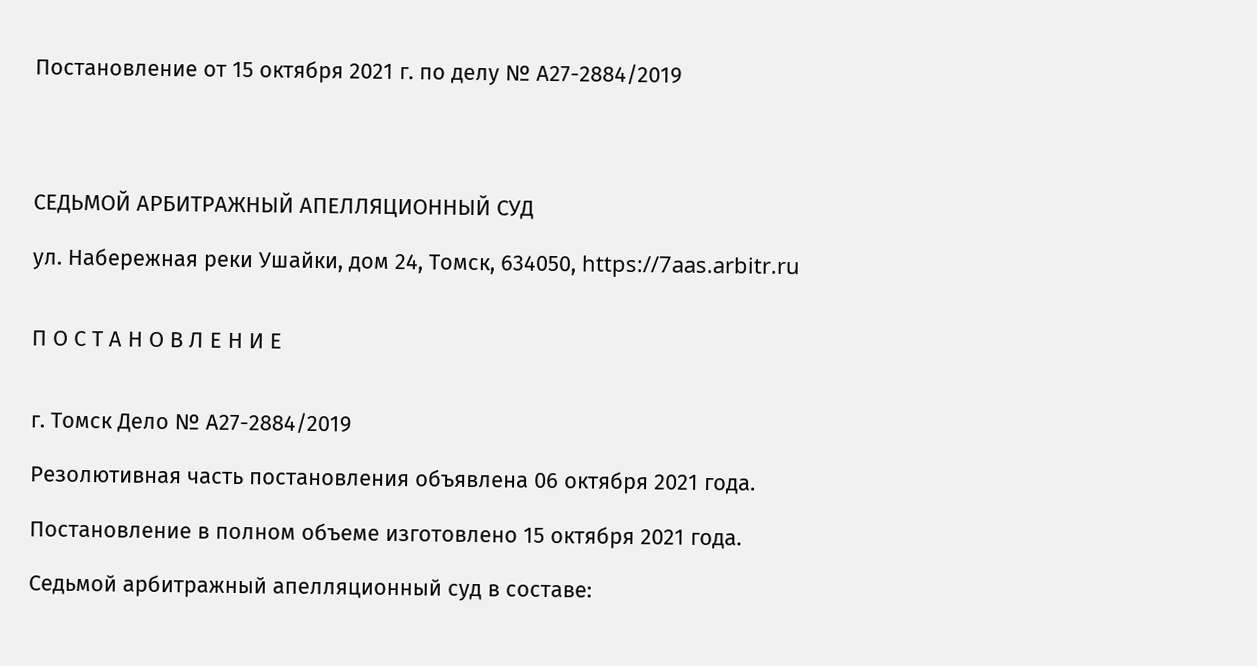Постановление от 15 октября 2021 г. по делу № А27-2884/2019




СЕДЬМОЙ АРБИТРАЖНЫЙ АПЕЛЛЯЦИОННЫЙ СУД

ул. Набережная реки Ушайки, дом 24, Томск, 634050, https://7aas.arbitr.ru


П О С Т А Н О В Л Е Н И Е


г. Томск Дело № А27-2884/2019

Резолютивная часть постановления объявлена 06 октября 2021 года.

Постановление в полном объеме изготовлено 15 октября 2021 года.

Седьмой арбитражный апелляционный суд в составе: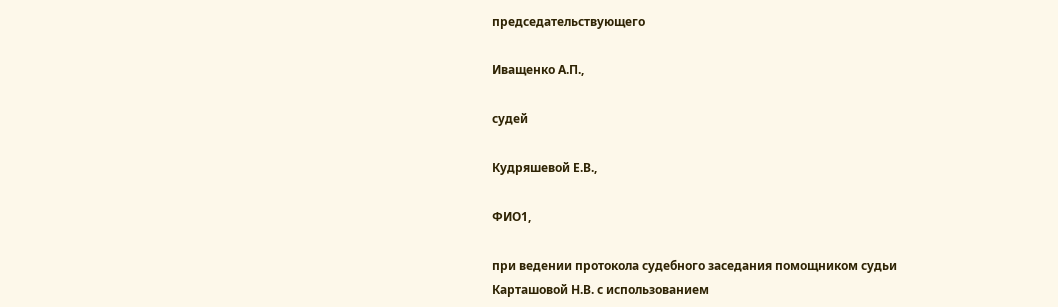председательствующего

Иващенко А.П.,

судей

Кудряшевой Е.В.,

ФИО1,

при ведении протокола судебного заседания помощником судьи Карташовой Н.В. с использованием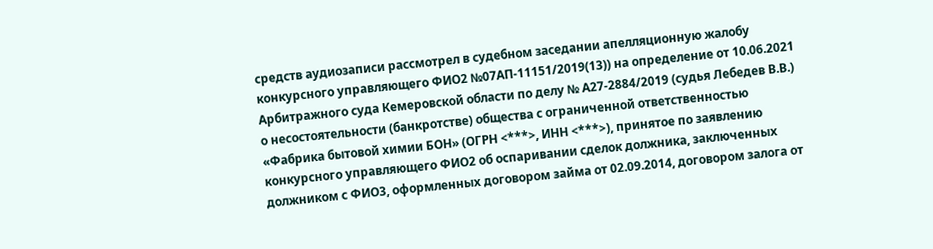средств аудиозаписи рассмотрел в судебном заседании апелляционную жалобу конкурсного управляющего ФИО2 №07АП-11151/2019(13)) на определение от 10.06.2021 Арбитражного суда Кемеровской области по делу № А27-2884/2019 (судья Лебедев В.В.) о несостоятельности (банкротстве) общества с ограниченной ответственностью «Фабрика бытовой химии БОН» (ОГРН <***>, ИНН <***>), принятое по заявлению конкурсного управляющего ФИО2 об оспаривании сделок должника, заключенных должником с ФИО3, оформленных договором займа от 02.09.2014, договором залога от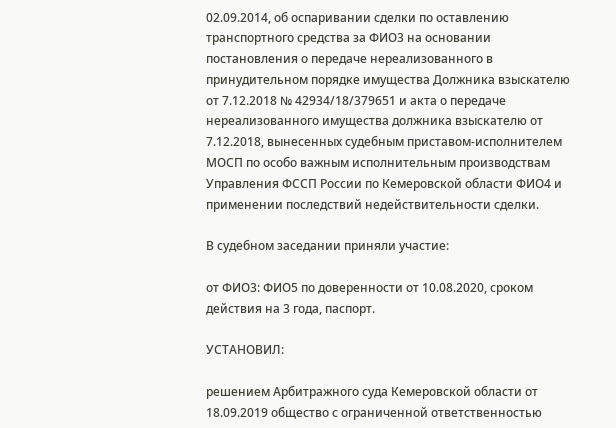02.09.2014, об оспаривании сделки по оставлению транспортного средства за ФИО3 на основании постановления о передаче нереализованного в принудительном порядке имущества Должника взыскателю от 7.12.2018 № 42934/18/379651 и акта о передаче нереализованного имущества должника взыскателю от 7.12.2018, вынесенных судебным приставом-исполнителем МОСП по особо важным исполнительным производствам Управления ФССП России по Кемеровской области ФИО4 и применении последствий недействительности сделки.

В судебном заседании приняли участие:

от ФИО3: ФИО5 по доверенности от 10.08.2020, сроком действия на 3 года, паспорт.

УСТАНОВИЛ:

решением Арбитражного суда Кемеровской области от 18.09.2019 общество с ограниченной ответственностью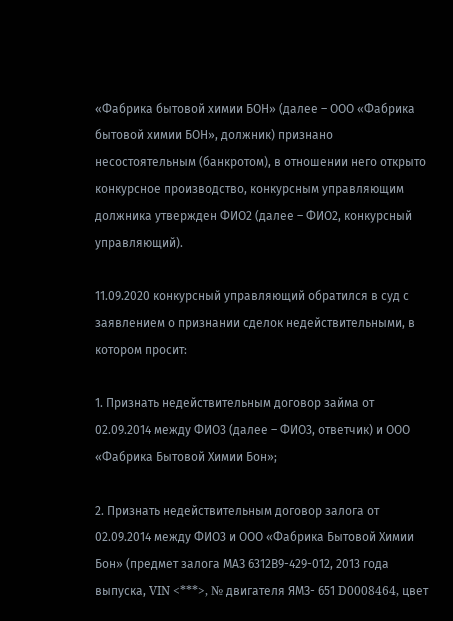«Фабрика бытовой химии БОН» (далее – ООО «Фабрика бытовой химии БОН», должник) признано несостоятельным (банкротом), в отношении него открыто конкурсное производство, конкурсным управляющим должника утвержден ФИО2 (далее – ФИО2, конкурсный управляющий).

11.09.2020 конкурсный управляющий обратился в суд с заявлением о признании сделок недействительными, в котором просит:

1. Признать недействительным договор займа от 02.09.2014 между ФИО3 (далее – ФИО3, ответчик) и ООО «Фабрика Бытовой Химии Бон»;

2. Признать недействительным договор залога от 02.09.2014 между ФИО3 и ООО «Фабрика Бытовой Химии Бон» (предмет залога МАЗ 6312В9-429-012, 2013 года выпуска, VIN <***>, № двигателя ЯМЗ- 651 D0008464, цвет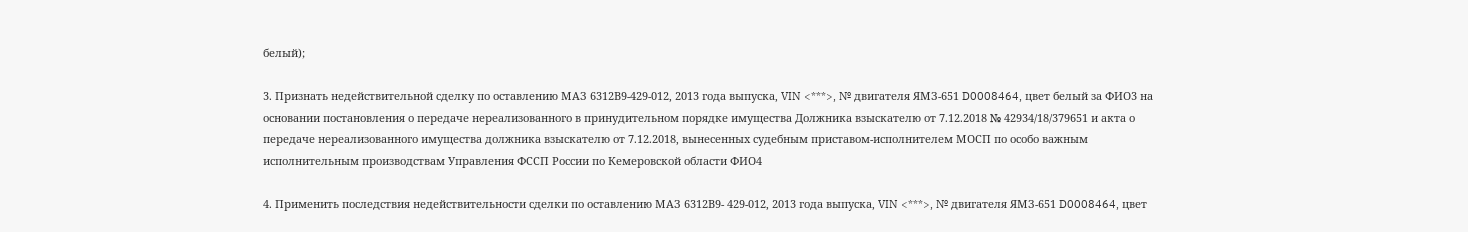белый);

3. Признать недействительной сделку по оставлению МАЗ 6312В9-429-012, 2013 года выпуска, VIN <***>, № двигателя ЯМЗ-651 D0008464, цвет белый за ФИО3 на основании постановления о передаче нереализованного в принудительном порядке имущества Должника взыскателю от 7.12.2018 № 42934/18/379651 и акта о передаче нереализованного имущества должника взыскателю от 7.12.2018, вынесенных судебным приставом-исполнителем МОСП по особо важным исполнительным производствам Управления ФССП России по Кемеровской области ФИО4

4. Применить последствия недействительности сделки по оставлению МАЗ 6312В9- 429-012, 2013 года выпуска, VIN <***>, № двигателя ЯМЗ-651 D0008464, цвет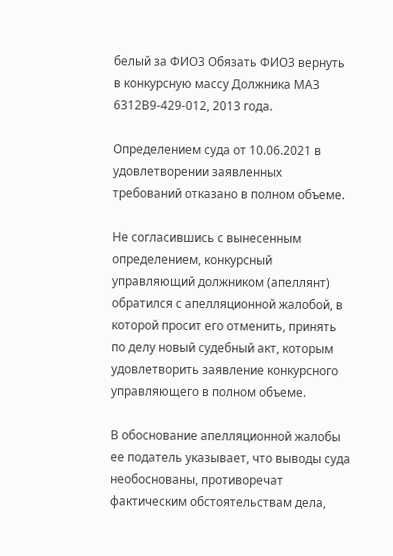белый за ФИО3 Обязать ФИО3 вернуть в конкурсную массу Должника МАЗ 6312В9-429-012, 2013 года.

Определением суда от 10.06.2021 в удовлетворении заявленных требований отказано в полном объеме.

Не согласившись с вынесенным определением, конкурсный управляющий должником (апеллянт) обратился с апелляционной жалобой, в которой просит его отменить, принять по делу новый судебный акт, которым удовлетворить заявление конкурсного управляющего в полном объеме.

В обоснование апелляционной жалобы ее податель указывает, что выводы суда необоснованы, противоречат фактическим обстоятельствам дела,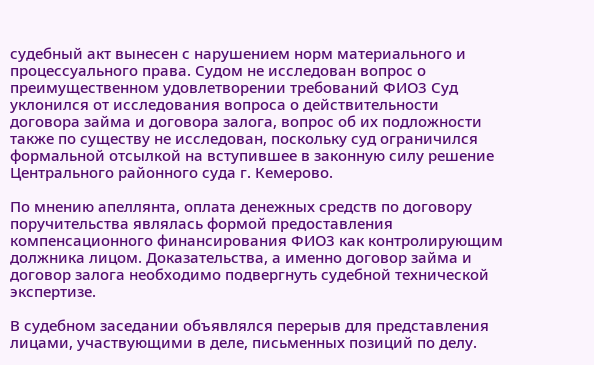судебный акт вынесен с нарушением норм материального и процессуального права. Судом не исследован вопрос о преимущественном удовлетворении требований ФИО3 Суд уклонился от исследования вопроса о действительности договора займа и договора залога, вопрос об их подложности также по существу не исследован, поскольку суд ограничился формальной отсылкой на вступившее в законную силу решение Центрального районного суда г. Кемерово.

По мнению апеллянта, оплата денежных средств по договору поручительства являлась формой предоставления компенсационного финансирования ФИО3 как контролирующим должника лицом. Доказательства, а именно договор займа и договор залога необходимо подвергнуть судебной технической экспертизе.

В судебном заседании объявлялся перерыв для представления лицами, участвующими в деле, письменных позиций по делу.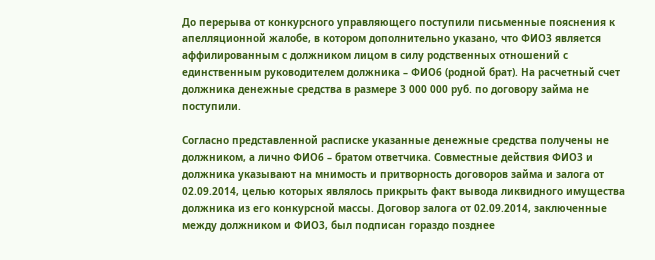До перерыва от конкурсного управляющего поступили письменные пояснения к апелляционной жалобе, в котором дополнительно указано, что ФИО3 является аффилированным с должником лицом в силу родственных отношений с единственным руководителем должника – ФИО6 (родной брат). На расчетный счет должника денежные средства в размере 3 000 000 руб. по договору займа не поступили.

Согласно представленной расписке указанные денежные средства получены не должником, а лично ФИО6 – братом ответчика. Совместные действия ФИО3 и должника указывают на мнимость и притворность договоров займа и залога от 02.09.2014, целью которых являлось прикрыть факт вывода ликвидного имущества должника из его конкурсной массы. Договор залога от 02.09.2014, заключенные между должником и ФИО3, был подписан гораздо позднее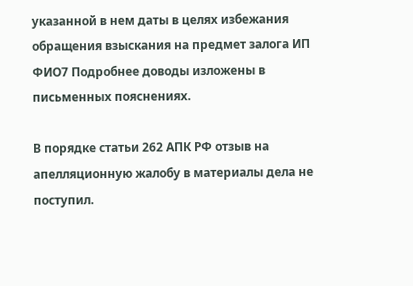указанной в нем даты в целях избежания обращения взыскания на предмет залога ИП ФИО7 Подробнее доводы изложены в письменных пояснениях.

В порядке статьи 262 АПК РФ отзыв на апелляционную жалобу в материалы дела не поступил.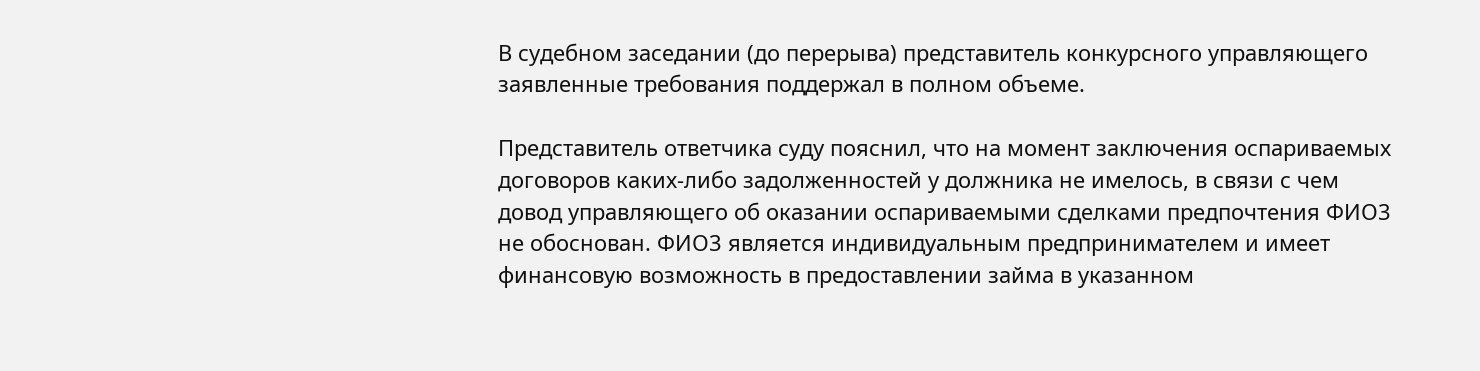В судебном заседании (до перерыва) представитель конкурсного управляющего заявленные требования поддержал в полном объеме.

Представитель ответчика суду пояснил, что на момент заключения оспариваемых договоров каких-либо задолженностей у должника не имелось, в связи с чем довод управляющего об оказании оспариваемыми сделками предпочтения ФИО3 не обоснован. ФИО3 является индивидуальным предпринимателем и имеет финансовую возможность в предоставлении займа в указанном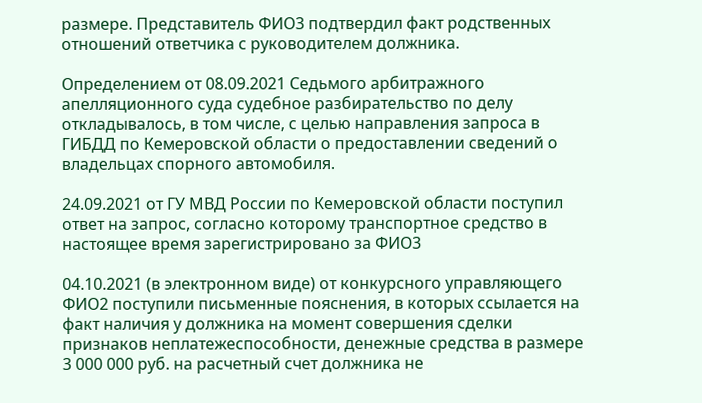размере. Представитель ФИО3 подтвердил факт родственных отношений ответчика с руководителем должника.

Определением от 08.09.2021 Седьмого арбитражного апелляционного суда судебное разбирательство по делу откладывалось, в том числе, с целью направления запроса в ГИБДД по Кемеровской области о предоставлении сведений о владельцах спорного автомобиля.

24.09.2021 от ГУ МВД России по Кемеровской области поступил ответ на запрос, согласно которому транспортное средство в настоящее время зарегистрировано за ФИО3

04.10.2021 (в электронном виде) от конкурсного управляющего ФИО2 поступили письменные пояснения, в которых ссылается на факт наличия у должника на момент совершения сделки признаков неплатежеспособности, денежные средства в размере 3 000 000 руб. на расчетный счет должника не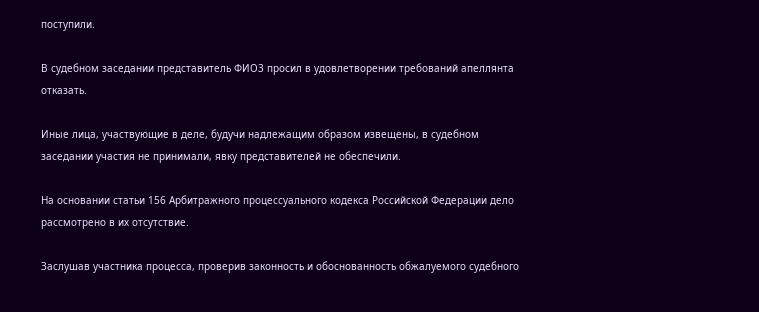поступили.

В судебном заседании представитель ФИО3 просил в удовлетворении требований апеллянта отказать.

Иные лица, участвующие в деле, будучи надлежащим образом извещены, в судебном заседании участия не принимали, явку представителей не обеспечили.

На основании статьи 156 Арбитражного процессуального кодекса Российской Федерации дело рассмотрено в их отсутствие.

Заслушав участника процесса, проверив законность и обоснованность обжалуемого судебного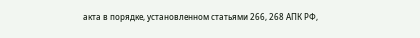акта в порядке, установленном статьями 266, 268 АПК РФ,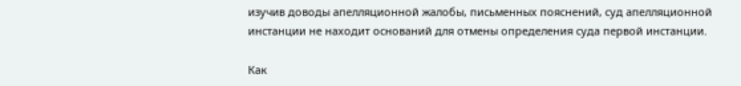изучив доводы апелляционной жалобы, письменных пояснений, суд апелляционной инстанции не находит оснований для отмены определения суда первой инстанции.

Как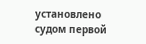установлено судом первой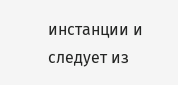инстанции и следует из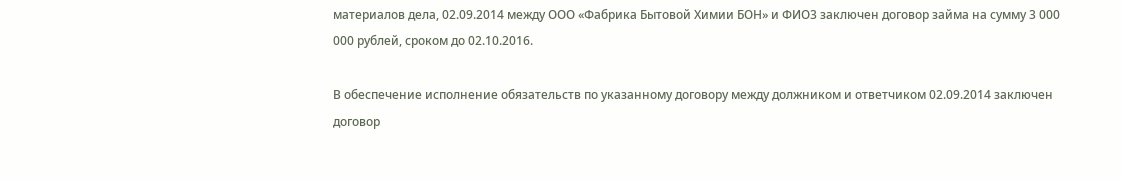материалов дела, 02.09.2014 между ООО «Фабрика Бытовой Химии БОН» и ФИО3 заключен договор займа на сумму 3 000 000 рублей, сроком до 02.10.2016.

В обеспечение исполнение обязательств по указанному договору между должником и ответчиком 02.09.2014 заключен договор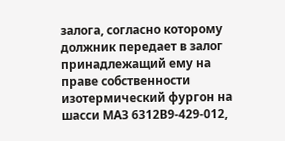залога, согласно которому должник передает в залог принадлежащий ему на праве собственности изотермический фургон на шасси МАЗ 6312В9-429-012,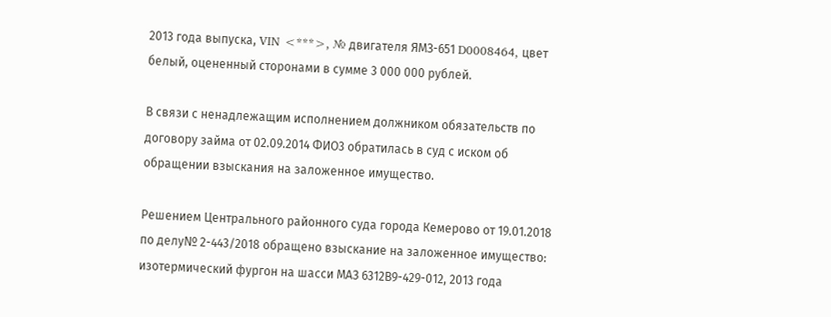2013 года выпуска, VIN <***>, № двигателя ЯМЗ-651 D0008464, цвет белый, оцененный сторонами в сумме 3 000 000 рублей.

В связи с ненадлежащим исполнением должником обязательств по договору займа от 02.09.2014 ФИО3 обратилась в суд с иском об обращении взыскания на заложенное имущество.

Решением Центрального районного суда города Кемерово от 19.01.2018 по делу№ 2-443/2018 обращено взыскание на заложенное имущество: изотермический фургон на шасси МАЗ 6312В9-429-012, 2013 года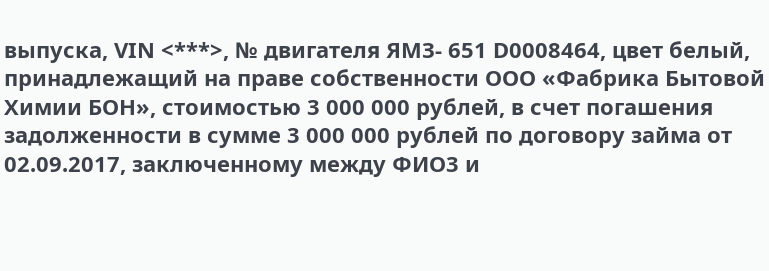выпуска, VIN <***>, № двигателя ЯМЗ- 651 D0008464, цвет белый, принадлежащий на праве собственности ООО «Фабрика Бытовой Химии БОН», стоимостью 3 000 000 рублей, в счет погашения задолженности в сумме 3 000 000 рублей по договору займа от 02.09.2017, заключенному между ФИО3 и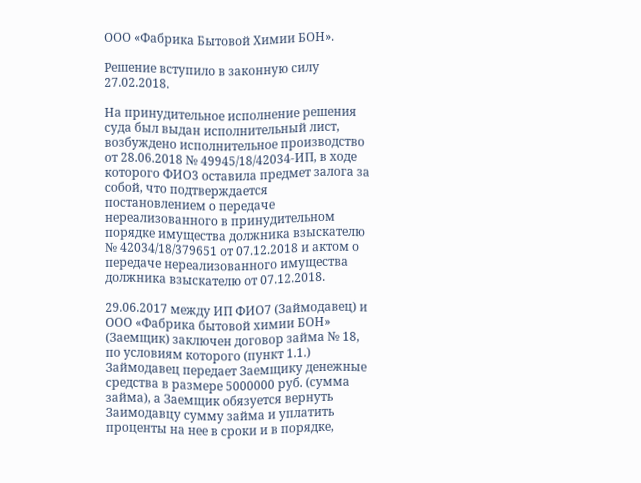ООО «Фабрика Бытовой Химии БОН».

Решение вступило в законную силу 27.02.2018.

На принудительное исполнение решения суда был выдан исполнительный лист, возбуждено исполнительное производство от 28.06.2018 № 49945/18/42034-ИП, в ходе которого ФИО3 оставила предмет залога за собой, что подтверждается постановлением о передаче нереализованного в принудительном порядке имущества должника взыскателю № 42034/18/379651 от 07.12.2018 и актом о передаче нереализованного имущества должника взыскателю от 07.12.2018.

29.06.2017 между ИП ФИО7 (Займодавец) и ООО «Фабрика бытовой химии БОН» (Заемщик) заключен договор займа № 18, по условиям которого (пункт 1.1.) Займодавец передает Заемщику денежные средства в размере 5000000 руб. (сумма займа), а Заемщик обязуется вернуть Заимодавцу сумму займа и уплатить проценты на нее в сроки и в порядке,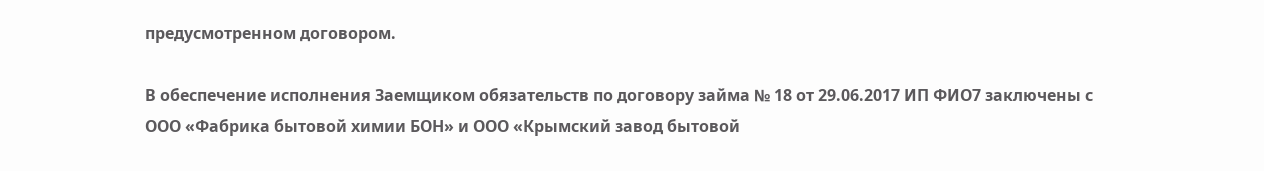предусмотренном договором.

В обеспечение исполнения Заемщиком обязательств по договору займа № 18 от 29.06.2017 ИП ФИО7 заключены с ООО «Фабрика бытовой химии БОН» и ООО «Крымский завод бытовой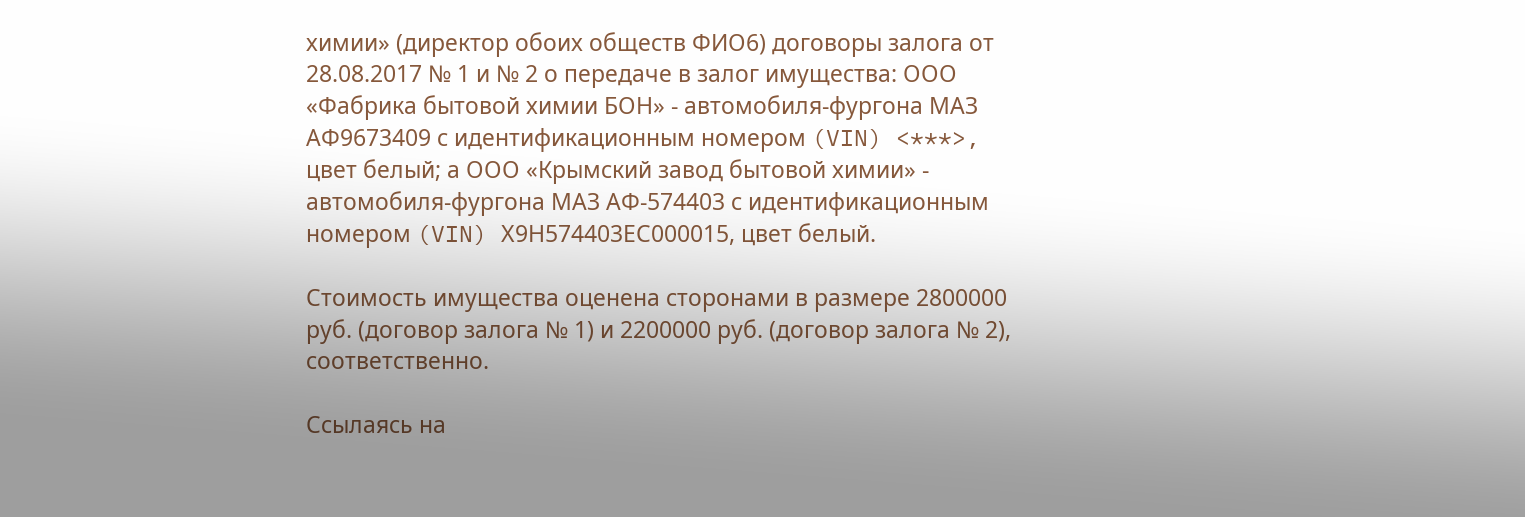химии» (директор обоих обществ ФИО6) договоры залога от 28.08.2017 № 1 и № 2 о передаче в залог имущества: ООО «Фабрика бытовой химии БОН» - автомобиля-фургона МАЗ АФ9673409 с идентификационным номером (VIN) <***>, цвет белый; а ООО «Крымский завод бытовой химии» - автомобиля-фургона МАЗ АФ-574403 с идентификационным номером (VIN) Х9Н574403ЕС000015, цвет белый.

Стоимость имущества оценена сторонами в размере 2800000 руб. (договор залога № 1) и 2200000 руб. (договор залога № 2), соответственно.

Ссылаясь на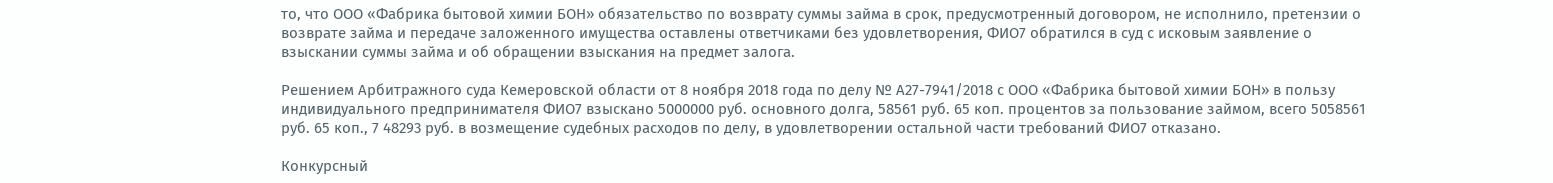то, что ООО «Фабрика бытовой химии БОН» обязательство по возврату суммы займа в срок, предусмотренный договором, не исполнило, претензии о возврате займа и передаче заложенного имущества оставлены ответчиками без удовлетворения, ФИО7 обратился в суд с исковым заявление о взыскании суммы займа и об обращении взыскания на предмет залога.

Решением Арбитражного суда Кемеровской области от 8 ноября 2018 года по делу № А27-7941/2018 с ООО «Фабрика бытовой химии БОН» в пользу индивидуального предпринимателя ФИО7 взыскано 5000000 руб. основного долга, 58561 руб. 65 коп. процентов за пользование займом, всего 5058561 руб. 65 коп., 7 48293 руб. в возмещение судебных расходов по делу, в удовлетворении остальной части требований ФИО7 отказано.

Конкурсный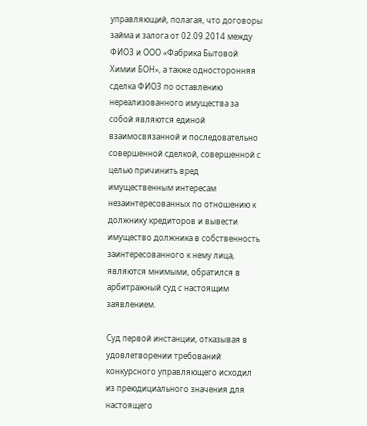управляющий, полагая, что договоры займа и залога от 02.09.2014 между ФИО3 и ООО «Фабрика Бытовой Химии БОН», а также односторонняя сделка ФИО3 по оставлению нереализованного имущества за собой являются единой взаимосвязанной и последовательно совершенной сделкой, совершенной с целью причинить вред имущественным интересам незаинтересованных по отношению к должнику кредиторов и вывести имущество должника в собственность заинтересованного к нему лица, являются мнимыми, обратился в арбитражный суд с настоящим заявлением.

Суд первой инстанции, отказывая в удовлетворении требований конкурсного управляющего исходил из преюдициального значения для настоящего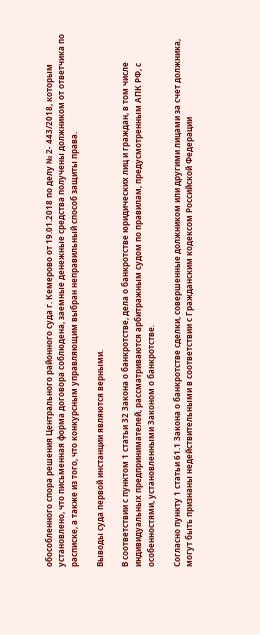обособленного спора решения Центрального районного суда г. Кемерово от 19.01.2018 по делу № 2- 443/2018, которым установлено, что письменная форма договора соблюдена, заемные денежные средства получены должником от ответчика по расписке, а также из того, что конкурсным управляющим выбран неправильный способ защиты права.

Выводы суда первой инстанции являются верными.

В соответствии с пунктом 1 статьи 32 Закона о банкротстве, дела о банкротстве юридических лиц и граждан, в том числе индивидуальных предпринимателей, рассматриваются арбитражным судом по правилам, предусмотренным АПК РФ, с особенностями, установленными Законом о банкротстве.

Согласно пункту 1 статьи 61.1 Закона о банкротстве сделки, совершенные должником или другими лицами за счет должника, могут быть признаны недействительными в соответствии с Гражданским кодексом Российской Федерации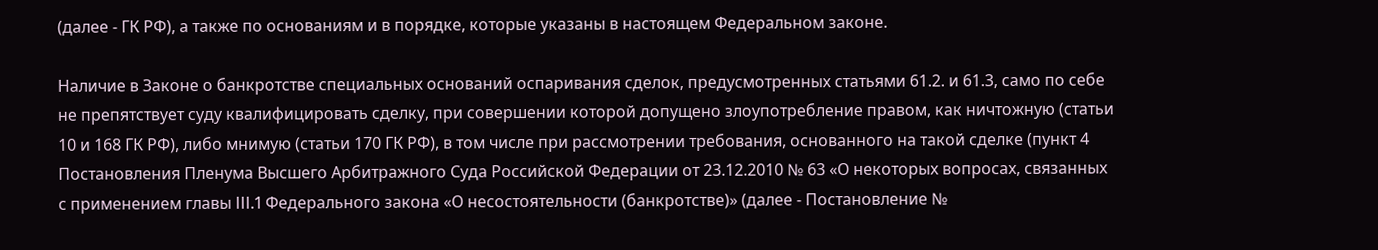(далее - ГК РФ), а также по основаниям и в порядке, которые указаны в настоящем Федеральном законе.

Наличие в Законе о банкротстве специальных оснований оспаривания сделок, предусмотренных статьями 61.2. и 61.3, само по себе не препятствует суду квалифицировать сделку, при совершении которой допущено злоупотребление правом, как ничтожную (статьи 10 и 168 ГК РФ), либо мнимую (статьи 170 ГК РФ), в том числе при рассмотрении требования, основанного на такой сделке (пункт 4 Постановления Пленума Высшего Арбитражного Суда Российской Федерации от 23.12.2010 № 63 «О некоторых вопросах, связанных с применением главы III.1 Федерального закона «О несостоятельности (банкротстве)» (далее - Постановление №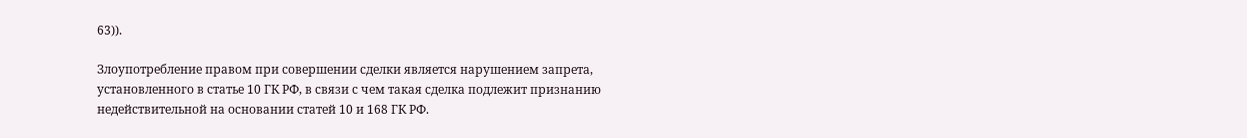63)).

Злоупотребление правом при совершении сделки является нарушением запрета, установленного в статье 10 ГК РФ, в связи с чем такая сделка подлежит признанию недействительной на основании статей 10 и 168 ГК РФ.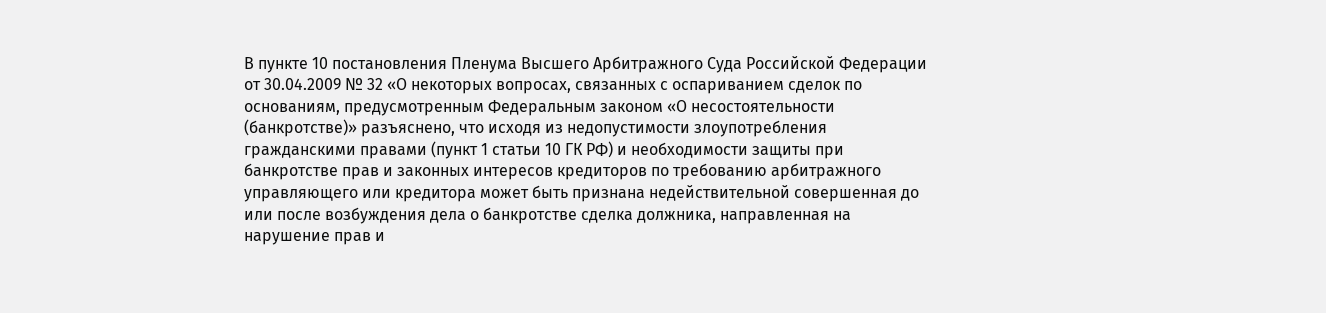В пункте 10 постановления Пленума Высшего Арбитражного Суда Российской Федерации от 30.04.2009 № 32 «О некоторых вопросах, связанных с оспариванием сделок по основаниям, предусмотренным Федеральным законом «О несостоятельности (банкротстве)» разъяснено, что исходя из недопустимости злоупотребления гражданскими правами (пункт 1 статьи 10 ГК РФ) и необходимости защиты при банкротстве прав и законных интересов кредиторов по требованию арбитражного управляющего или кредитора может быть признана недействительной совершенная до или после возбуждения дела о банкротстве сделка должника, направленная на нарушение прав и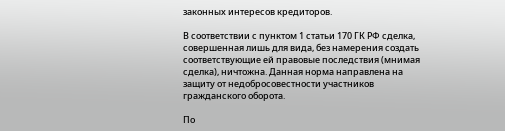законных интересов кредиторов.

В соответствии с пунктом 1 статьи 170 ГК РФ сделка, совершенная лишь для вида, без намерения создать соответствующие ей правовые последствия (мнимая сделка), ничтожна. Данная норма направлена на защиту от недобросовестности участников гражданского оборота.

По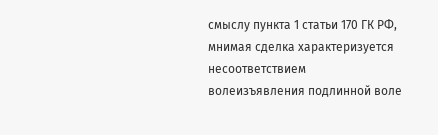смыслу пункта 1 статьи 170 ГК РФ, мнимая сделка характеризуется несоответствием волеизъявления подлинной воле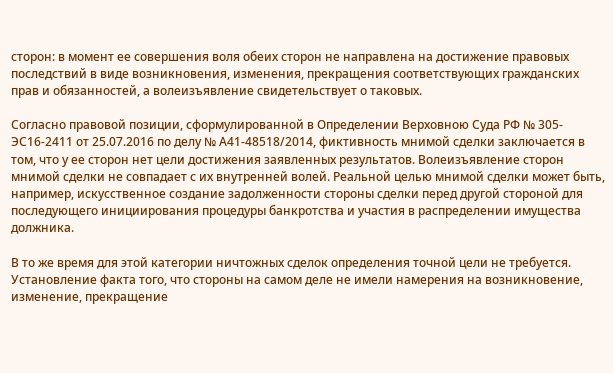сторон: в момент ее совершения воля обеих сторон не направлена на достижение правовых последствий в виде возникновения, изменения, прекращения соответствующих гражданских прав и обязанностей, а волеизъявление свидетельствует о таковых.

Согласно правовой позиции, сформулированной в Определении Верховною Суда РФ № 305-ЭС16-2411 от 25.07.2016 по делу № А41-48518/2014, фиктивность мнимой сделки заключается в том, что у ее сторон нет цели достижения заявленных результатов. Волеизъявление сторон мнимой сделки не совпадает с их внутренней волей. Реальной целью мнимой сделки может быть, например, искусственное создание задолженности стороны сделки перед другой стороной для последующего инициирования процедуры банкротства и участия в распределении имущества должника.

В то же время для этой категории ничтожных сделок определения точной цели не требуется. Установление факта того, что стороны на самом деле не имели намерения на возникновение, изменение, прекращение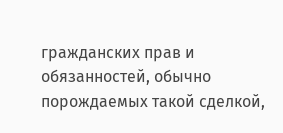гражданских прав и обязанностей, обычно порождаемых такой сделкой,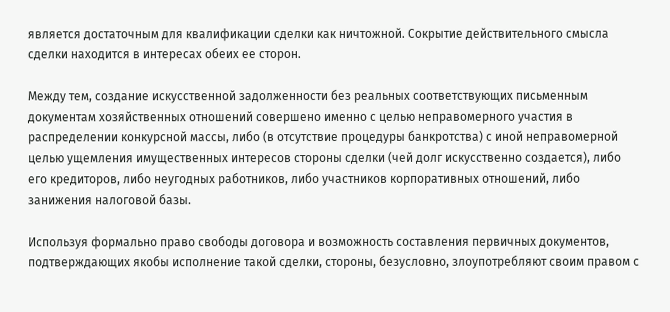является достаточным для квалификации сделки как ничтожной. Сокрытие действительного смысла сделки находится в интересах обеих ее сторон.

Между тем, создание искусственной задолженности без реальных соответствующих письменным документам хозяйственных отношений совершено именно с целью неправомерного участия в распределении конкурсной массы, либо (в отсутствие процедуры банкротства) с иной неправомерной целью ущемления имущественных интересов стороны сделки (чей долг искусственно создается), либо его кредиторов, либо неугодных работников, либо участников корпоративных отношений, либо занижения налоговой базы.

Используя формально право свободы договора и возможность составления первичных документов, подтверждающих якобы исполнение такой сделки, стороны, безусловно, злоупотребляют своим правом с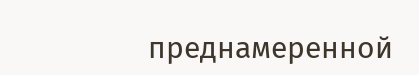преднамеренной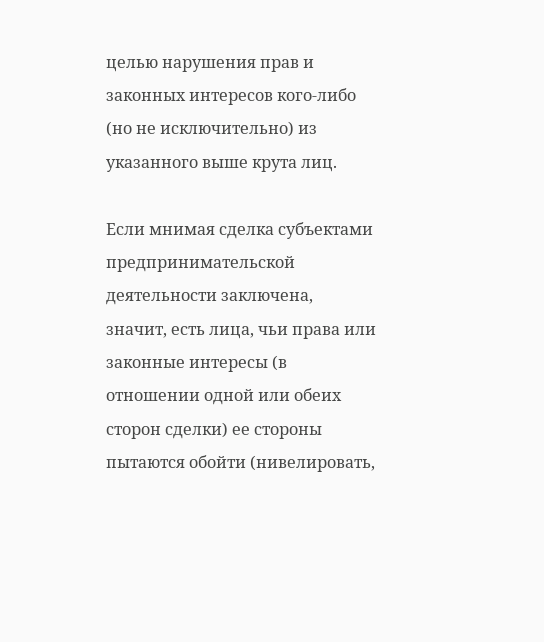целью нарушения прав и законных интересов кого-либо (но не исключительно) из указанного выше крута лиц.

Если мнимая сделка субъектами предпринимательской деятельности заключена, значит, есть лица, чьи права или законные интересы (в отношении одной или обеих сторон сделки) ее стороны пытаются обойти (нивелировать,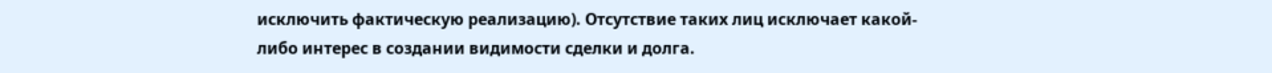исключить фактическую реализацию). Отсутствие таких лиц исключает какой-либо интерес в создании видимости сделки и долга.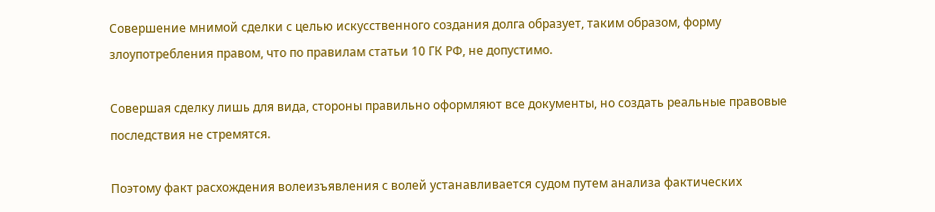Совершение мнимой сделки с целью искусственного создания долга образует, таким образом, форму злоупотребления правом, что по правилам статьи 10 ГК РФ, не допустимо.

Совершая сделку лишь для вида, стороны правильно оформляют все документы, но создать реальные правовые последствия не стремятся.

Поэтому факт расхождения волеизъявления с волей устанавливается судом путем анализа фактических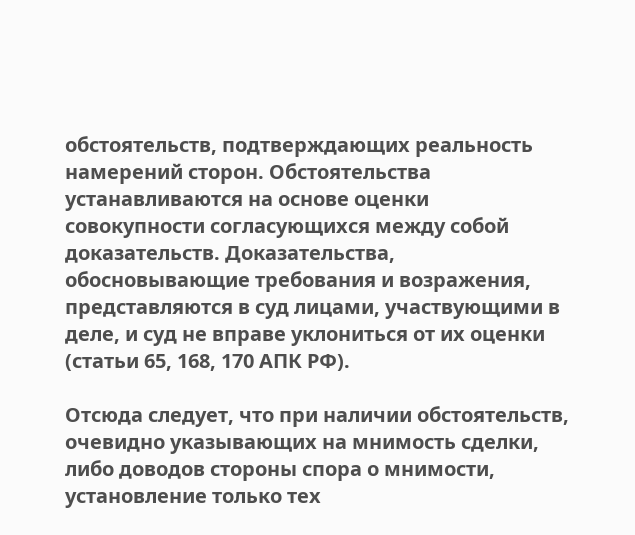обстоятельств, подтверждающих реальность намерений сторон. Обстоятельства устанавливаются на основе оценки совокупности согласующихся между собой доказательств. Доказательства, обосновывающие требования и возражения, представляются в суд лицами, участвующими в деле, и суд не вправе уклониться от их оценки (статьи 65, 168, 170 АПК РФ).

Отсюда следует, что при наличии обстоятельств, очевидно указывающих на мнимость сделки, либо доводов стороны спора о мнимости, установление только тех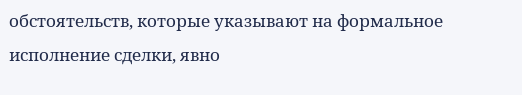обстоятельств, которые указывают на формальное исполнение сделки, явно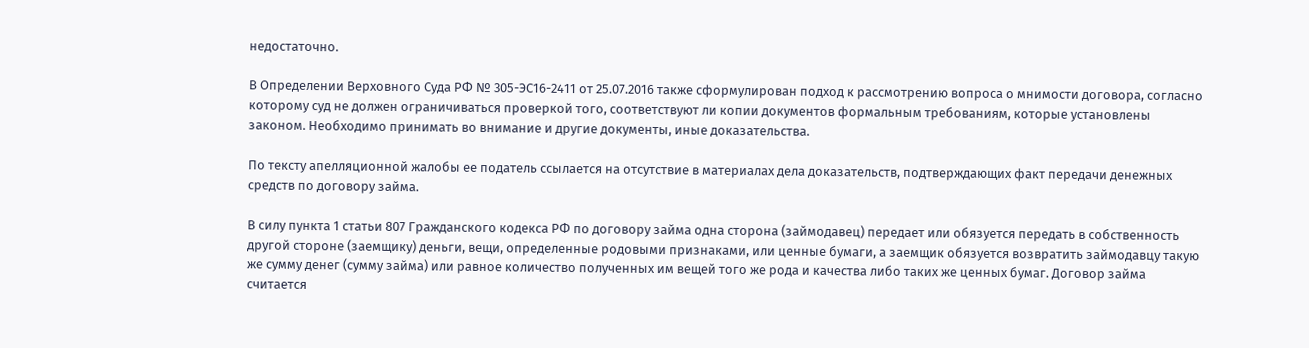недостаточно.

В Определении Верховного Суда РФ № 305-ЭС16-2411 от 25.07.2016 также сформулирован подход к рассмотрению вопроса о мнимости договора, согласно которому суд не должен ограничиваться проверкой того, соответствуют ли копии документов формальным требованиям, которые установлены законом. Необходимо принимать во внимание и другие документы, иные доказательства.

По тексту апелляционной жалобы ее податель ссылается на отсутствие в материалах дела доказательств, подтверждающих факт передачи денежных средств по договору займа.

В силу пункта 1 статьи 807 Гражданского кодекса РФ по договору займа одна сторона (займодавец) передает или обязуется передать в собственность другой стороне (заемщику) деньги, вещи, определенные родовыми признаками, или ценные бумаги, а заемщик обязуется возвратить займодавцу такую же сумму денег (сумму займа) или равное количество полученных им вещей того же рода и качества либо таких же ценных бумаг. Договор займа считается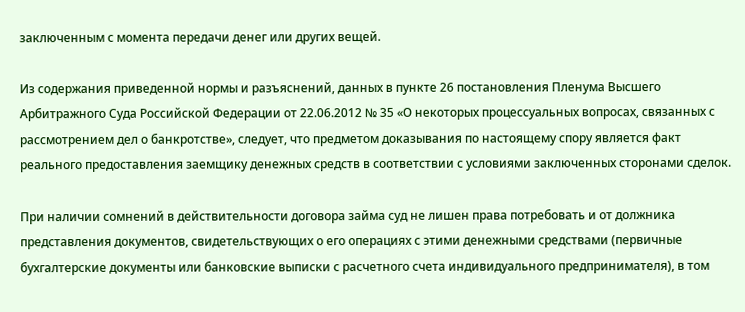заключенным с момента передачи денег или других вещей.

Из содержания приведенной нормы и разъяснений, данных в пункте 26 постановления Пленума Высшего Арбитражного Суда Российской Федерации от 22.06.2012 № 35 «О некоторых процессуальных вопросах, связанных с рассмотрением дел о банкротстве», следует, что предметом доказывания по настоящему спору является факт реального предоставления заемщику денежных средств в соответствии с условиями заключенных сторонами сделок.

При наличии сомнений в действительности договора займа суд не лишен права потребовать и от должника представления документов, свидетельствующих о его операциях с этими денежными средствами (первичные бухгалтерские документы или банковские выписки с расчетного счета индивидуального предпринимателя), в том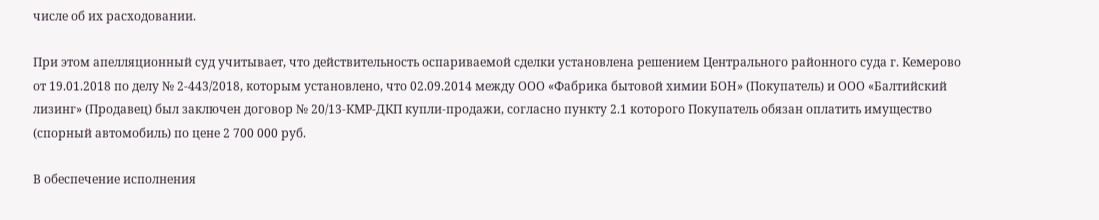числе об их расходовании.

При этом апелляционный суд учитывает, что действительность оспариваемой сделки установлена решением Центрального районного суда г. Кемерово от 19.01.2018 по делу № 2-443/2018, которым установлено, что 02.09.2014 между ООО «Фабрика бытовой химии БОН» (Покупатель) и ООО «Балтийский лизинг» (Продавец) был заключен договор № 20/13-КМР-ДКП купли-продажи, согласно пункту 2.1 которого Покупатель обязан оплатить имущество (спорный автомобиль) по цене 2 700 000 руб.

В обеспечение исполнения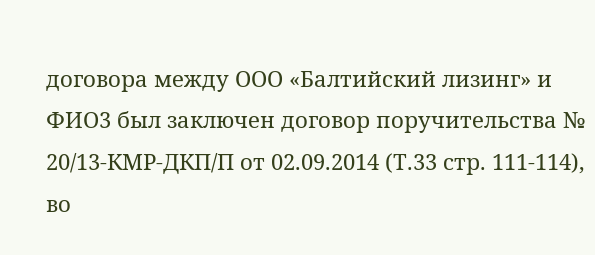договора между ООО «Балтийский лизинг» и ФИО3 был заключен договор поручительства № 20/13-КМР-ДКП/П от 02.09.2014 (Т.33 стр. 111-114), во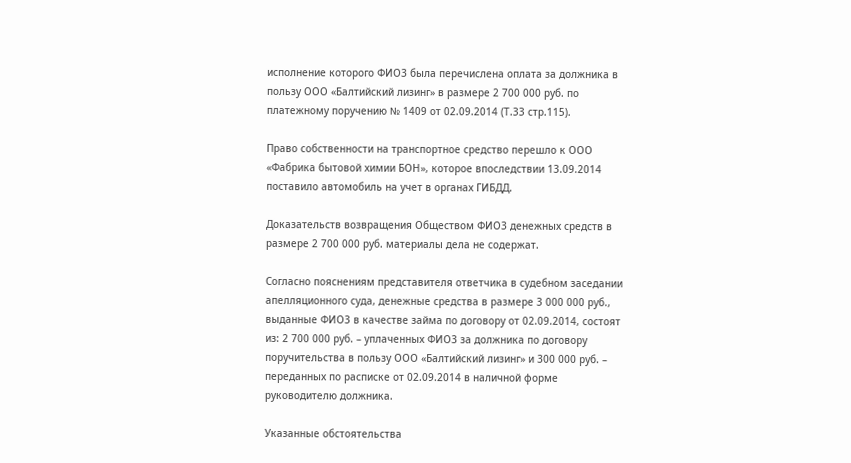исполнение которого ФИО3 была перечислена оплата за должника в пользу ООО «Балтийский лизинг» в размере 2 700 000 руб. по платежному поручению № 1409 от 02.09.2014 (Т.33 стр.115).

Право собственности на транспортное средство перешло к ООО «Фабрика бытовой химии БОН», которое впоследствии 13.09.2014 поставило автомобиль на учет в органах ГИБДД.

Доказательств возвращения Обществом ФИО3 денежных средств в размере 2 700 000 руб. материалы дела не содержат.

Согласно пояснениям представителя ответчика в судебном заседании апелляционного суда, денежные средства в размере 3 000 000 руб., выданные ФИО3 в качестве займа по договору от 02.09.2014, состоят из: 2 700 000 руб. – уплаченных ФИО3 за должника по договору поручительства в пользу ООО «Балтийский лизинг» и 300 000 руб. – переданных по расписке от 02.09.2014 в наличной форме руководителю должника.

Указанные обстоятельства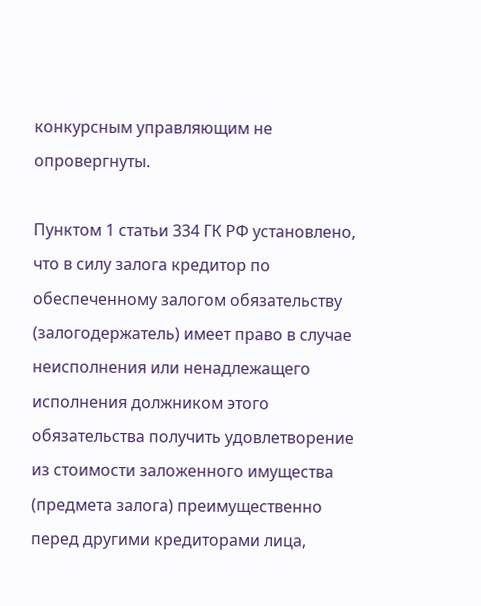конкурсным управляющим не опровергнуты.

Пунктом 1 статьи 334 ГК РФ установлено, что в силу залога кредитор по обеспеченному залогом обязательству (залогодержатель) имеет право в случае неисполнения или ненадлежащего исполнения должником этого обязательства получить удовлетворение из стоимости заложенного имущества (предмета залога) преимущественно перед другими кредиторами лица,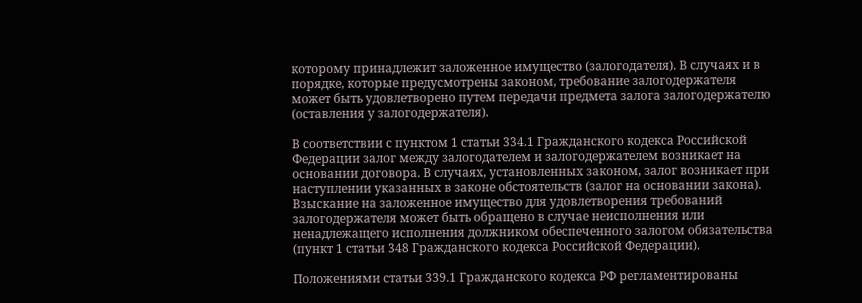которому принадлежит заложенное имущество (залогодателя). В случаях и в порядке, которые предусмотрены законом, требование залогодержателя может быть удовлетворено путем передачи предмета залога залогодержателю (оставления у залогодержателя).

В соответствии с пунктом 1 статьи 334.1 Гражданского кодекса Российской Федерации залог между залогодателем и залогодержателем возникает на основании договора. В случаях, установленных законом, залог возникает при наступлении указанных в законе обстоятельств (залог на основании закона). Взыскание на заложенное имущество для удовлетворения требований залогодержателя может быть обращено в случае неисполнения или ненадлежащего исполнения должником обеспеченного залогом обязательства (пункт 1 статьи 348 Гражданского кодекса Российской Федерации).

Положениями статьи 339.1 Гражданского кодекса РФ регламентированы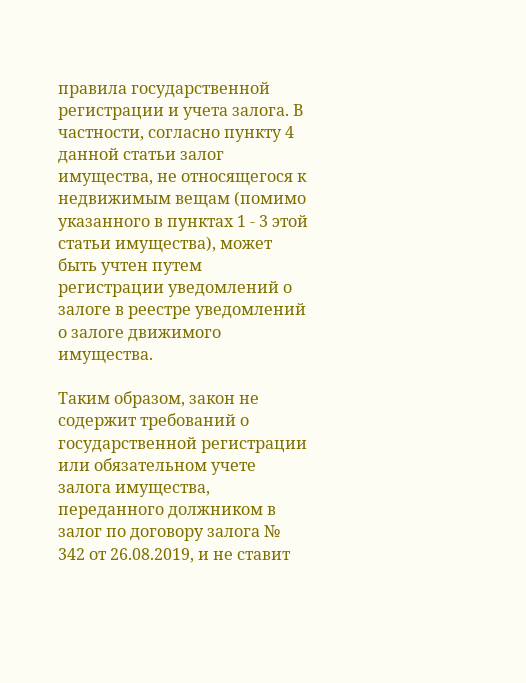правила государственной регистрации и учета залога. В частности, согласно пункту 4 данной статьи залог имущества, не относящегося к недвижимым вещам (помимо указанного в пунктах 1 - 3 этой статьи имущества), может быть учтен путем регистрации уведомлений о залоге в реестре уведомлений о залоге движимого имущества.

Таким образом, закон не содержит требований о государственной регистрации или обязательном учете залога имущества, переданного должником в залог по договору залога № 342 от 26.08.2019, и не ставит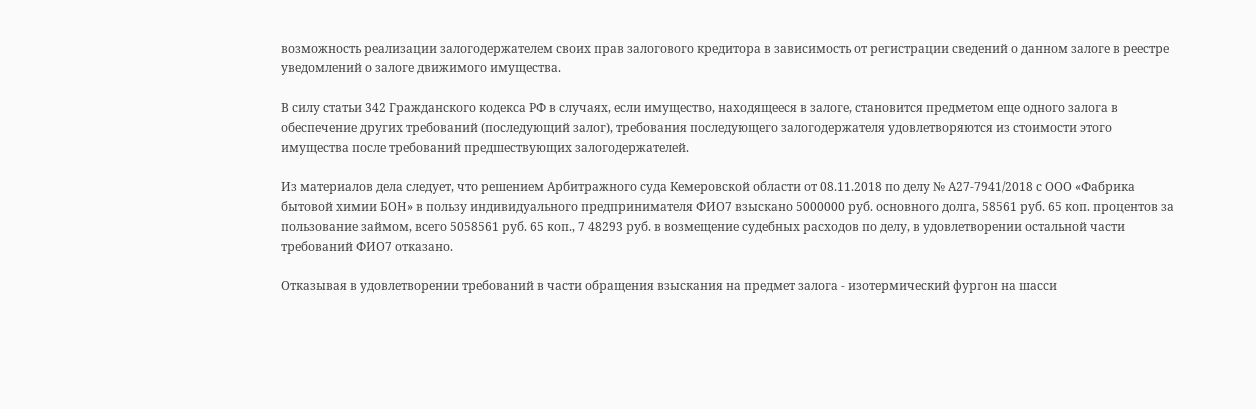возможность реализации залогодержателем своих прав залогового кредитора в зависимость от регистрации сведений о данном залоге в реестре уведомлений о залоге движимого имущества.

В силу статьи 342 Гражданского кодекса РФ в случаях, если имущество, находящееся в залоге, становится предметом еще одного залога в обеспечение других требований (последующий залог), требования последующего залогодержателя удовлетворяются из стоимости этого имущества после требований предшествующих залогодержателей.

Из материалов дела следует, что решением Арбитражного суда Кемеровской области от 08.11.2018 по делу № А27-7941/2018 с ООО «Фабрика бытовой химии БОН» в пользу индивидуального предпринимателя ФИО7 взыскано 5000000 руб. основного долга, 58561 руб. 65 коп. процентов за пользование займом, всего 5058561 руб. 65 коп., 7 48293 руб. в возмещение судебных расходов по делу, в удовлетворении остальной части требований ФИО7 отказано.

Отказывая в удовлетворении требований в части обращения взыскания на предмет залога - изотермический фургон на шасси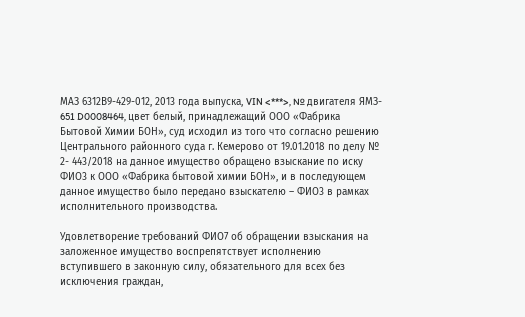МАЗ 6312В9-429-012, 2013 года выпуска, VIN <***>, № двигателя ЯМЗ- 651 D0008464, цвет белый, принадлежащий ООО «Фабрика Бытовой Химии БОН», суд исходил из того что согласно решению Центрального районного суда г. Кемерово от 19.01.2018 по делу № 2- 443/2018 на данное имущество обращено взыскание по иску ФИО3 к ООО «Фабрика бытовой химии БОН», и в последующем данное имущество было передано взыскателю – ФИО3 в рамках исполнительного производства.

Удовлетворение требований ФИО7 об обращении взыскания на заложенное имущество воспрепятствует исполнению вступившего в законную силу, обязательного для всех без исключения граждан,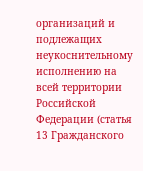организаций и подлежащих неукоснительному исполнению на всей территории Российской Федерации (статья 13 Гражданского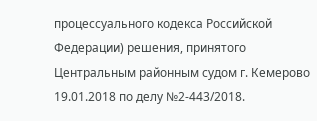процессуального кодекса Российской Федерации) решения, принятого Центральным районным судом г. Кемерово 19.01.2018 по делу №2-443/2018.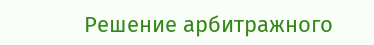Решение арбитражного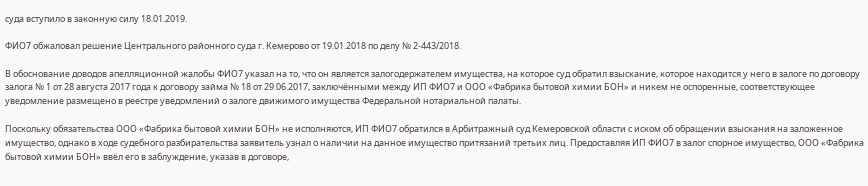суда вступило в законную силу 18.01.2019.

ФИО7 обжаловал решение Центрального районного суда г. Кемерово от 19.01.2018 по делу № 2-443/2018.

В обоснование доводов апелляционной жалобы ФИО7 указал на то, что он является залогодержателем имущества, на которое суд обратил взыскание, которое находится у него в залоге по договору залога № 1 от 28 августа 2017 года к договору займа № 18 от 29.06.2017, заключёнными между ИП ФИО7 и ООО «Фабрика бытовой химии БОН» и никем не оспоренные, соответствующее уведомление размещено в реестре уведомлений о залоге движимого имущества Федеральной нотариальной палаты.

Поскольку обязательства ООО «Фабрика бытовой химии БОН» не исполняются, ИП ФИО7 обратился в Арбитражный суд Кемеровской области с иском об обращении взыскания на заложенное имущество, однако в ходе судебного разбирательства заявитель узнал о наличии на данное имущество притязаний третьих лиц. Предоставляя ИП ФИО7 в залог спорное имущество, ООО «Фабрика бытовой химии БОН» ввёл его в заблуждение, указав в договоре,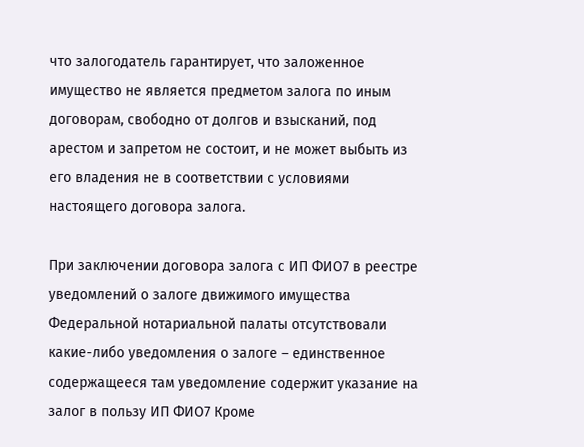что залогодатель гарантирует, что заложенное имущество не является предметом залога по иным договорам, свободно от долгов и взысканий, под арестом и запретом не состоит, и не может выбыть из его владения не в соответствии с условиями настоящего договора залога.

При заключении договора залога с ИП ФИО7 в реестре уведомлений о залоге движимого имущества Федеральной нотариальной палаты отсутствовали какие-либо уведомления о залоге – единственное содержащееся там уведомление содержит указание на залог в пользу ИП ФИО7 Кроме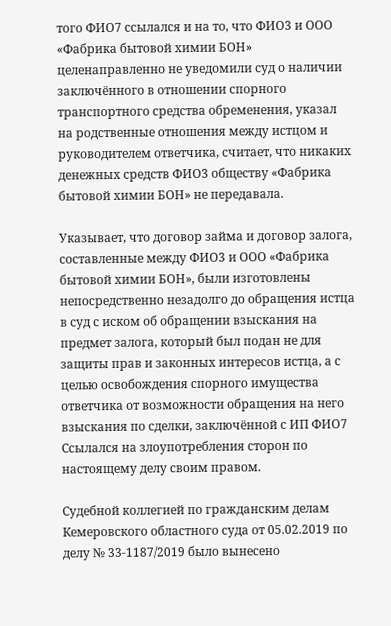того ФИО7 ссылался и на то, что ФИО3 и ООО «Фабрика бытовой химии БОН» целенаправленно не уведомили суд о наличии заключённого в отношении спорного транспортного средства обременения, указал на родственные отношения между истцом и руководителем ответчика, считает, что никаких денежных средств ФИО3 обществу «Фабрика бытовой химии БОН» не передавала.

Указывает, что договор займа и договор залога, составленные между ФИО3 и ООО «Фабрика бытовой химии БОН», были изготовлены непосредственно незадолго до обращения истца в суд с иском об обращении взыскания на предмет залога, который был подан не для защиты прав и законных интересов истца, а с целью освобождения спорного имущества ответчика от возможности обращения на него взыскания по сделки, заключённой с ИП ФИО7 Ссылался на злоупотребления сторон по настоящему делу своим правом.

Судебной коллегией по гражданским делам Кемеровского областного суда от 05.02.2019 по делу № 33-1187/2019 было вынесено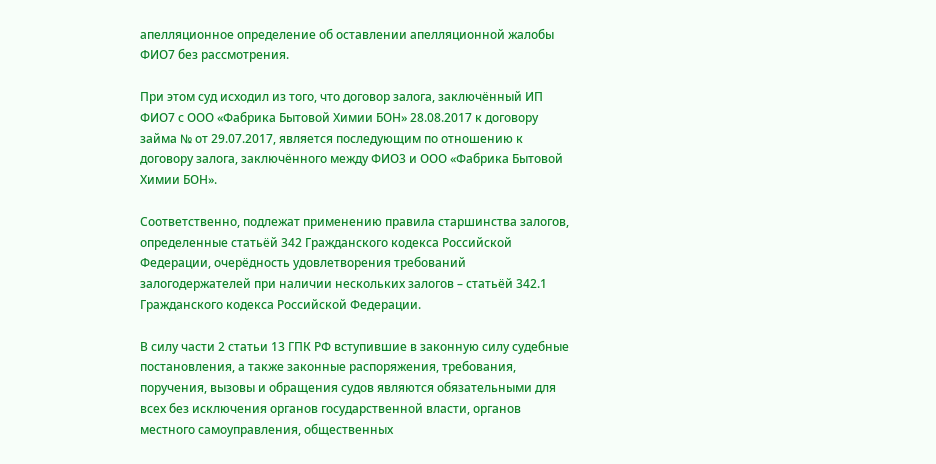апелляционное определение об оставлении апелляционной жалобы ФИО7 без рассмотрения.

При этом суд исходил из того, что договор залога, заключённый ИП ФИО7 с ООО «Фабрика Бытовой Химии БОН» 28.08.2017 к договору займа № от 29.07.2017, является последующим по отношению к договору залога, заключённого между ФИО3 и ООО «Фабрика Бытовой Химии БОН».

Соответственно, подлежат применению правила старшинства залогов, определенные статьёй 342 Гражданского кодекса Российской Федерации, очерёдность удовлетворения требований залогодержателей при наличии нескольких залогов – статьёй 342.1 Гражданского кодекса Российской Федерации.

В силу части 2 статьи 13 ГПК РФ вступившие в законную силу судебные постановления, а также законные распоряжения, требования, поручения, вызовы и обращения судов являются обязательными для всех без исключения органов государственной власти, органов местного самоуправления, общественных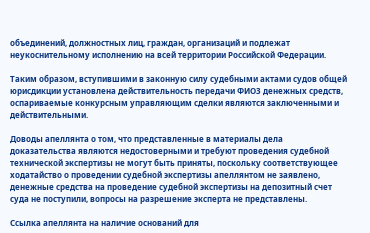объединений, должностных лиц, граждан, организаций и подлежат неукоснительному исполнению на всей территории Российской Федерации.

Таким образом, вступившими в законную силу судебными актами судов общей юрисдикции установлена действительность передачи ФИО3 денежных средств, оспариваемые конкурсным управляющим сделки являются заключенными и действительными.

Доводы апеллянта о том, что представленные в материалы дела доказательства являются недостоверными и требуют проведения судебной технической экспертизы не могут быть приняты, поскольку соответствующее ходатайство о проведении судебной экспертизы апеллянтом не заявлено, денежные средства на проведение судебной экспертизы на депозитный счет суда не поступили, вопросы на разрешение эксперта не представлены.

Ссылка апеллянта на наличие оснований для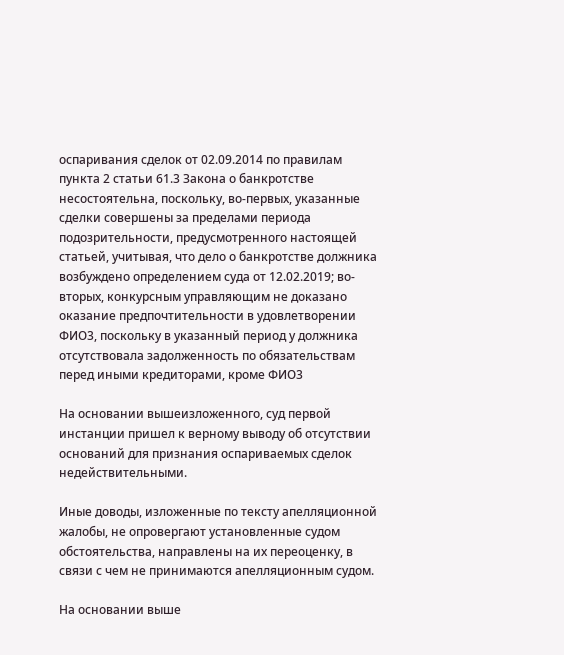оспаривания сделок от 02.09.2014 по правилам пункта 2 статьи 61.3 Закона о банкротстве несостоятельна, поскольку, во-первых, указанные сделки совершены за пределами периода подозрительности, предусмотренного настоящей статьей, учитывая, что дело о банкротстве должника возбуждено определением суда от 12.02.2019; во-вторых, конкурсным управляющим не доказано оказание предпочтительности в удовлетворении ФИО3, поскольку в указанный период у должника отсутствовала задолженность по обязательствам перед иными кредиторами, кроме ФИО3

На основании вышеизложенного, суд первой инстанции пришел к верному выводу об отсутствии оснований для признания оспариваемых сделок недействительными.

Иные доводы, изложенные по тексту апелляционной жалобы, не опровергают установленные судом обстоятельства, направлены на их переоценку, в связи с чем не принимаются апелляционным судом.

На основании выше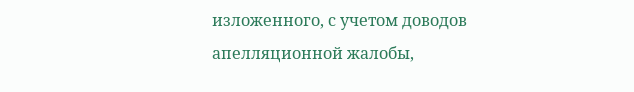изложенного, с учетом доводов апелляционной жалобы,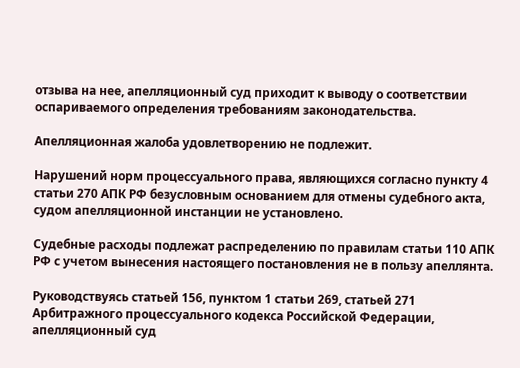отзыва на нее, апелляционный суд приходит к выводу о соответствии оспариваемого определения требованиям законодательства.

Апелляционная жалоба удовлетворению не подлежит.

Нарушений норм процессуального права, являющихся согласно пункту 4 статьи 270 АПК РФ безусловным основанием для отмены судебного акта, судом апелляционной инстанции не установлено.

Судебные расходы подлежат распределению по правилам статьи 110 АПК РФ с учетом вынесения настоящего постановления не в пользу апеллянта.

Руководствуясь статьей 156, пунктом 1 статьи 269, статьей 271 Арбитражного процессуального кодекса Российской Федерации, апелляционный суд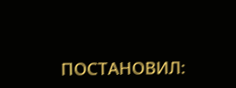ПОСТАНОВИЛ: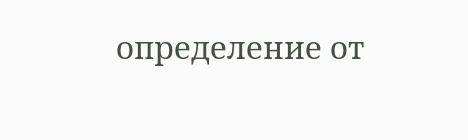определение от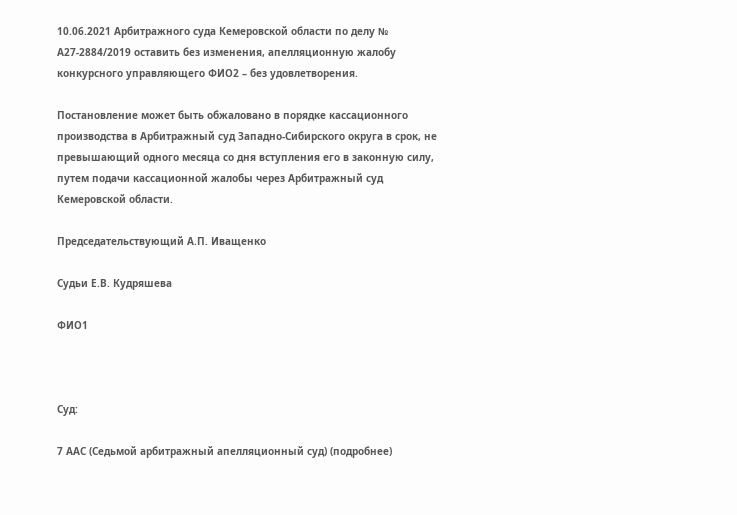10.06.2021 Арбитражного суда Кемеровской области по делу № А27-2884/2019 оставить без изменения, апелляционную жалобу конкурсного управляющего ФИО2 – без удовлетворения.

Постановление может быть обжаловано в порядке кассационного производства в Арбитражный суд Западно-Сибирского округа в срок, не превышающий одного месяца со дня вступления его в законную силу, путем подачи кассационной жалобы через Арбитражный суд Кемеровской области.

Председательствующий А.П. Иващенко

Судьи Е.В. Кудряшева

ФИО1



Суд:

7 ААС (Седьмой арбитражный апелляционный суд) (подробнее)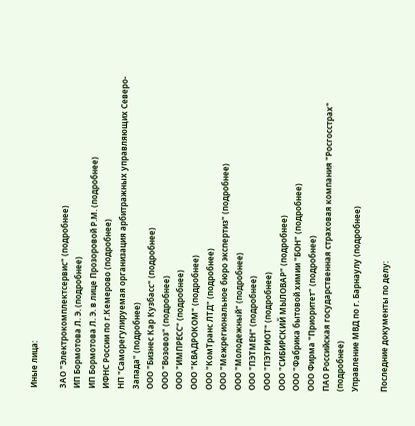Иные лица:

ЗАО "Электрокомплектсервис" (подробнее)
ИП Бормотова Л. Э. (подробнее)
ИП Бормотова Л. Э. в лице Прозоровой Р.М. (подробнее)
ИФНС России по г.Кемерово (подробнее)
НП "Саморегулируемая организация арбитражных управляющих Северо-Запада" (подробнее)
ООО "Бизнес Кар Кузбасс" (подробнее)
ООО "Возовоз" (подробнее)
ООО "ИМПРЕСС" (подробнее)
ООО "КВАДРОКОМ" (подробнее)
ООО "КомТранс ЛТД" (подробнее)
ООО "Межрегиональное бюро экспертиз" (подробнее)
ООО "Молодежный" (подробнее)
ООО "ПЭТМЕН" (подробнее)
ООО "ПЭТРИОТ" (подробнее)
ООО "СИБИРСКИЙ МЫЛОВАР" (подробнее)
ООО "Фабрика бытовой химии "БОН" (подробнее)
ООО Фирма "Приоритет" (подробнее)
ПАО Российская государственная страховая компания "Росгосстрах" (подробнее)
Управление МВД по г. Барнаулу (подробнее)

Последние документы по делу: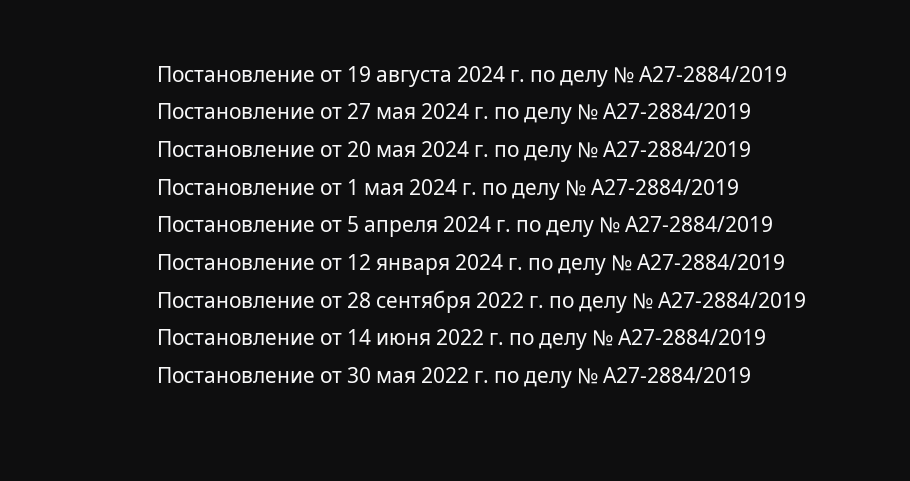Постановление от 19 августа 2024 г. по делу № А27-2884/2019
Постановление от 27 мая 2024 г. по делу № А27-2884/2019
Постановление от 20 мая 2024 г. по делу № А27-2884/2019
Постановление от 1 мая 2024 г. по делу № А27-2884/2019
Постановление от 5 апреля 2024 г. по делу № А27-2884/2019
Постановление от 12 января 2024 г. по делу № А27-2884/2019
Постановление от 28 сентября 2022 г. по делу № А27-2884/2019
Постановление от 14 июня 2022 г. по делу № А27-2884/2019
Постановление от 30 мая 2022 г. по делу № А27-2884/2019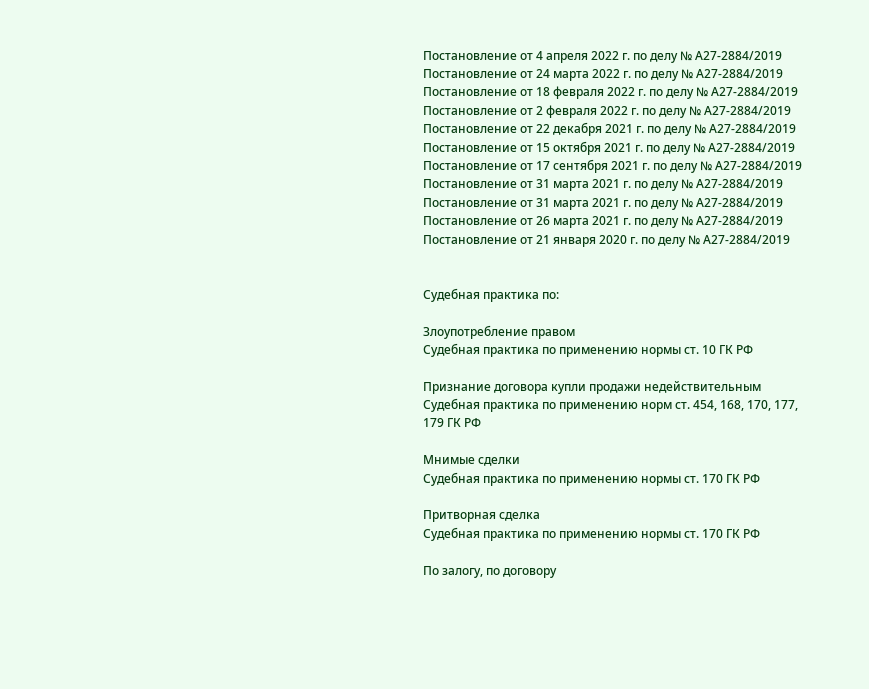Постановление от 4 апреля 2022 г. по делу № А27-2884/2019
Постановление от 24 марта 2022 г. по делу № А27-2884/2019
Постановление от 18 февраля 2022 г. по делу № А27-2884/2019
Постановление от 2 февраля 2022 г. по делу № А27-2884/2019
Постановление от 22 декабря 2021 г. по делу № А27-2884/2019
Постановление от 15 октября 2021 г. по делу № А27-2884/2019
Постановление от 17 сентября 2021 г. по делу № А27-2884/2019
Постановление от 31 марта 2021 г. по делу № А27-2884/2019
Постановление от 31 марта 2021 г. по делу № А27-2884/2019
Постановление от 26 марта 2021 г. по делу № А27-2884/2019
Постановление от 21 января 2020 г. по делу № А27-2884/2019


Судебная практика по:

Злоупотребление правом
Судебная практика по применению нормы ст. 10 ГК РФ

Признание договора купли продажи недействительным
Судебная практика по применению норм ст. 454, 168, 170, 177, 179 ГК РФ

Мнимые сделки
Судебная практика по применению нормы ст. 170 ГК РФ

Притворная сделка
Судебная практика по применению нормы ст. 170 ГК РФ

По залогу, по договору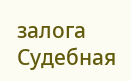залога
Судебная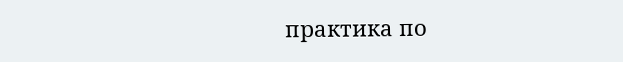практика по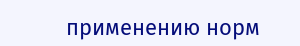применению норм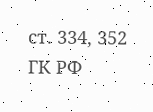ст. 334, 352 ГК РФ